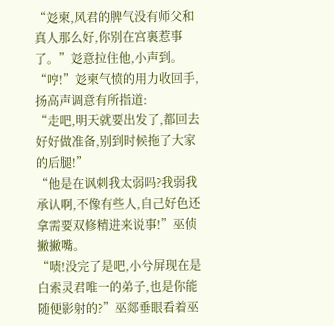“彣柬,风君的脾气没有师父和真人那么好,你别在宫裏惹事了。”彣意拉住他,小声到。
“哼!”彣柬气愤的用力收回手,扬高声调意有所指道:
“走吧,明天就要出发了,都回去好好做准备,别到时候拖了大家的后腿!”
“他是在讽刺我太弱吗?我弱我承认啊,不像有些人,自己好色还拿需要双修精进来说事!”巫侦撇撇嘴。
“啧!没完了是吧,小兮屏现在是白索灵君唯一的弟子,也是你能随便影射的?”巫郯垂眼看着巫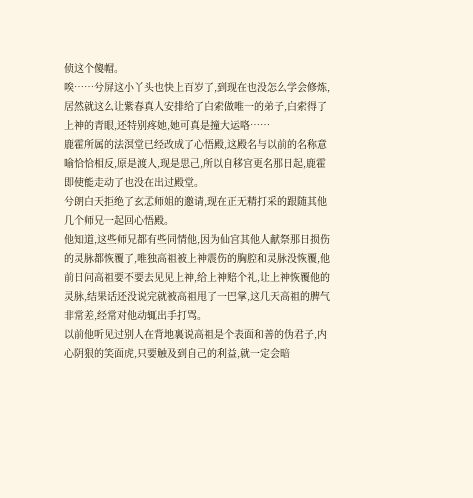侦这个傻帽。
唉……兮屏这小丫头也快上百岁了,到现在也没怎么学会修炼,居然就这么让紫春真人安排给了白索做唯一的弟子,白索得了上神的青眼,还特别疼她,她可真是撞大运咯……
鹿霍所属的法溟堂已经改成了心悟殿,这殿名与以前的名称意喻恰恰相反,原是渡人,现是思己,所以自移宫更名那日起,鹿霍即使能走动了也没在出过殿堂。
兮朗白天拒绝了玄孞师姐的邀请,现在正无精打采的跟随其他几个师兄一起回心悟殿。
他知道,这些师兄都有些同情他,因为仙宫其他人献祭那日损伤的灵脉都恢覆了,唯独高祖被上神震伤的胸腔和灵脉没恢覆,他前日问高祖要不要去见见上神,给上神赔个礼,让上神恢覆他的灵脉,结果话还没说完就被高祖甩了一巴掌,这几天高祖的脾气非常差,经常对他动辄出手打骂。
以前他听见过别人在背地裏说高祖是个表面和善的伪君子,内心阴狠的笑面虎,只要触及到自己的利益,就一定会暗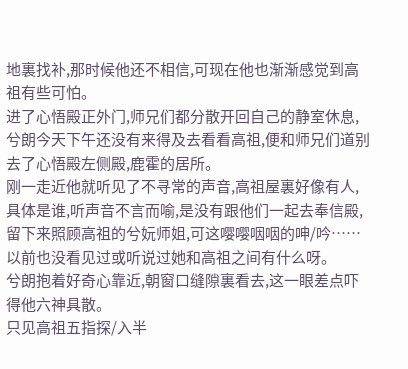地裏找补,那时候他还不相信,可现在他也渐渐感觉到高祖有些可怕。
进了心悟殿正外门,师兄们都分散开回自己的静室休息,兮朗今天下午还没有来得及去看看高祖,便和师兄们道别去了心悟殿左侧殿,鹿霍的居所。
刚一走近他就听见了不寻常的声音,高祖屋裏好像有人,具体是谁,听声音不言而喻,是没有跟他们一起去奉信殿,留下来照顾高祖的兮妧师姐,可这嘤嘤咽咽的呻/吟……以前也没看见过或听说过她和高祖之间有什么呀。
兮朗抱着好奇心靠近,朝窗口缝隙裏看去,这一眼差点吓得他六神具散。
只见高祖五指探/入半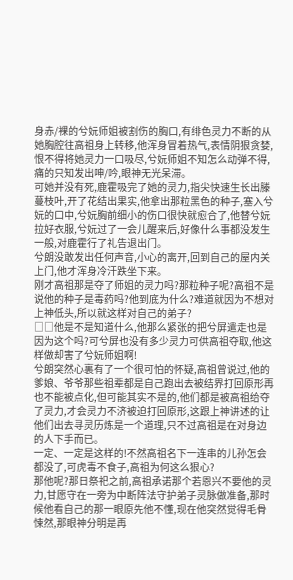身赤/裸的兮妧师姐被割伤的胸口,有绯色灵力不断的从她胸腔往高祖身上转移,他浑身冒着热气,表情阴狠贪婪,恨不得将她灵力一口吸尽,兮妧师姐不知怎么动弹不得,痛的只知发出呻/吟,眼神无光呆滞。
可她并没有死,鹿霍吸完了她的灵力,指尖快速生长出滕蔓枝叶,开了花结出果实,他拿出那粒黑色的种子,塞入兮妧的口中,兮妧胸前细小的伤口很快就愈合了,他替兮妧拉好衣服,兮妧过了一会儿醒来后,好像什么事都没发生一般,对鹿霍行了礼告退出门。
兮朗没敢发出任何声音,小心的离开,回到自己的屋内关上门,他才浑身冷汗跌坐下来。
刚才高祖那是夺了师姐的灵力吗?那粒种子呢?高祖不是说他的种子是毒药吗?他到底为什么?难道就因为不想对上神低头,所以就这样对自己的弟子?
□□他是不是知道什么,他那么紧张的把兮屏遣走也是因为这个吗?可兮屏也没有多少灵力可供高祖夺取,他这样做却害了兮妧师姐啊!
兮朗突然心裏有了一个很可怕的怀疑,高祖曾说过,他的爹娘、爷爷那些祖辈都是自己跑出去被结界打回原形再也不能被点化,但可能其实不是的,他们都是被高祖给夺了灵力,才会灵力不济被迫打回原形,这跟上神讲述的让他们出去寻灵历炼是一个道理,只不过高祖是在对身边的人下手而已。
一定、一定是这样的!不然高祖名下一连串的儿孙怎会都没了,可虎毒不食子,高祖为何这么狠心?
那他呢?那日祭祀之前,高祖承诺那个若恩兴不要他的灵力,甘愿守在一旁为中断阵法守护弟子灵脉做准备,那时候他看自己的那一眼原先他不懂,现在他突然觉得毛骨悚然,那眼神分明是再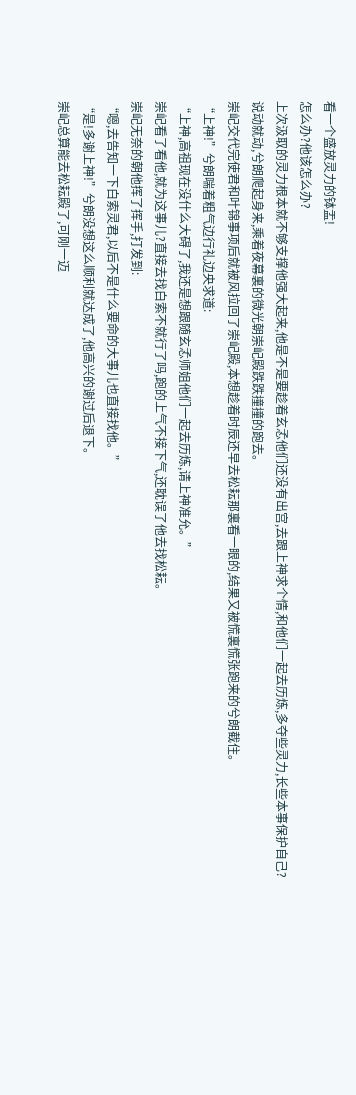看一个盛放灵力的钵盂!
怎么办?他该怎么办?
上次汲取的灵力根本就不够支撑他强大起来,他是不是要趁着玄孞他们还没有出宫,去跟上神求个情,和他们一起去历炼,多夺些灵力,长些本事保护自己?
说动就动,兮朗爬起身来,乘着夜幕裏的微光朝崇屺殿跌跌撞撞的跑去。
崇屺交代完使君和叶锦事项后就被风拉回了崇屺殿,本想趁着时辰还早去松耘那裏看一眼的,结果又被慌裏慌张跑来的兮朗截住。
“上神!”兮朗喘着粗气边行礼边央求道:
“上神,高祖现在没什么大碍了,我还是想跟随玄孞师姐他们一起去历炼,请上神准允。”
崇屺看了看他,就为这事儿?直接去找白索不就行了吗,跑的上气不接下气,还耽误了他去找松耘。
崇屺无奈的朝他挥了挥手,打发到:
“嗯,去告知一下白索灵君,以后不是什么要命的大事儿也直接找他。”
“是!多谢上神!”兮朗没想这么顺利就达成了,他高兴的谢过后退下。
崇屺总算能去松耘殿了,可刚一迈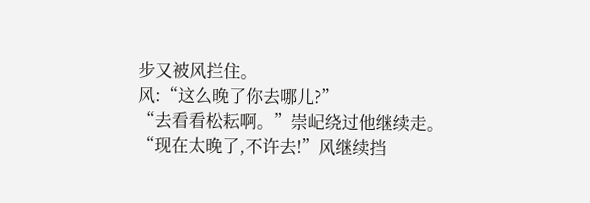步又被风拦住。
风:“这么晚了你去哪儿?”
“去看看松耘啊。”崇屺绕过他继续走。
“现在太晚了,不许去!”风继续挡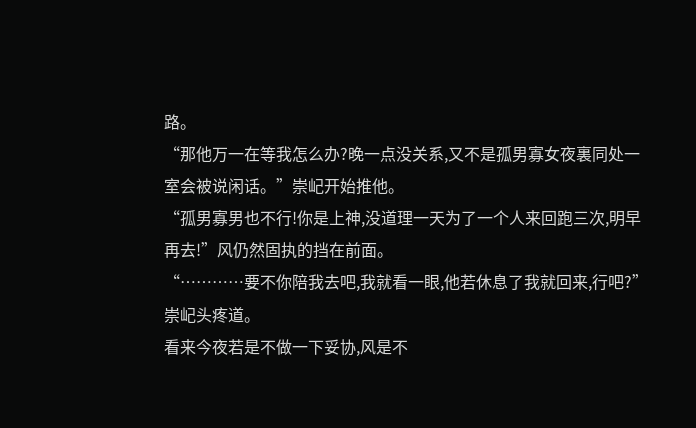路。
“那他万一在等我怎么办?晚一点没关系,又不是孤男寡女夜裏同处一室会被说闲话。”崇屺开始推他。
“孤男寡男也不行!你是上神,没道理一天为了一个人来回跑三次,明早再去!”风仍然固执的挡在前面。
“…………要不你陪我去吧,我就看一眼,他若休息了我就回来,行吧?”崇屺头疼道。
看来今夜若是不做一下妥协,风是不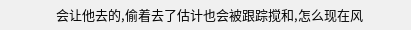会让他去的,偷着去了估计也会被跟踪搅和,怎么现在风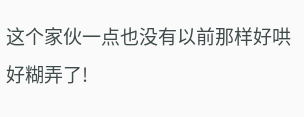这个家伙一点也没有以前那样好哄好糊弄了!